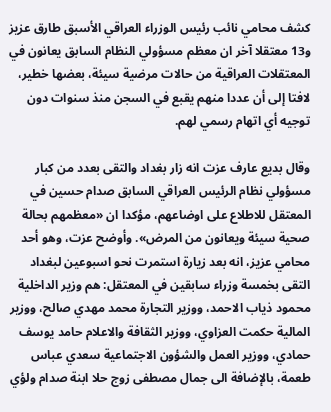كشف محامي نائب رئيس الوزراء العراقي الأسبق طارق عزيز و13 معتقلا آخر ان معظم مسؤولي النظام السابق يعانون في المعتقلات العراقية من حالات مرضية سيئة، بعضها خطير، لافتا إلى أن عددا منهم يقبع في السجن منذ سنوات دون توجيه أي اتهام رسمي لهم.

وقال بديع عارف عزت انه زار بغداد والتقى بعدد من كبار مسؤولي نظام الرئيس العراقي السابق صدام حسين في المعتقل للاطلاع على اوضاعهم، مؤكدا ان «معظمهم بحالة صحية سيئة ويعانون من المرض». وأوضح عزت، وهو أحد محامي عزيز، انه بعد زيارة استمرت نحو اسبوعين لبغداد التقى بخمسة وزراء سابقين في المعتقل: هم وزير الداخلية محمود ذياب الاحمد، ووزير التجارة محمد مهدي صالح، ووزير المالية حكمت العزاوي، ووزير الثقافة والاعلام حامد يوسف حمادي، ووزير العمل والشؤون الاجتماعية سعدي عباس طعمة، بالإضافة الى جمال مصطفى زوج حلا ابنة صدام ولؤي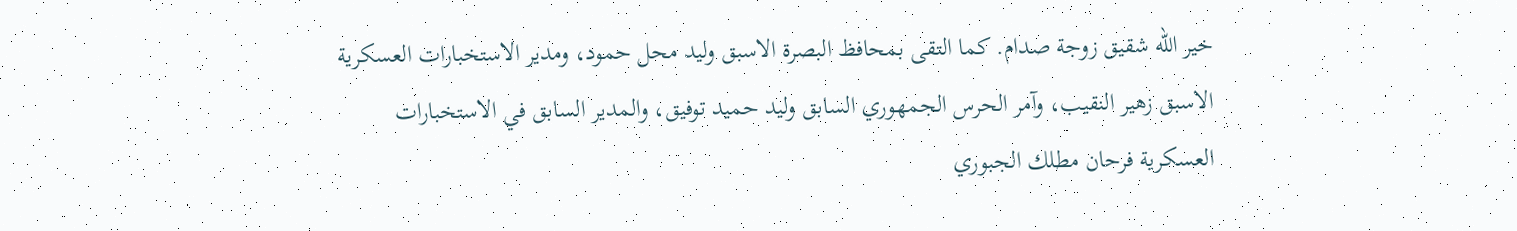خير الله شقيق زوجة صدام. كما التقى بمحافظ البصرة الاسبق وليد محل حمود، ومدير الاستخبارات العسكرية الاسبق زهير النقيب، وآمر الحرس الجمهوري السابق وليد حميد توفيق، والمدير السابق في الاستخبارات العسكرية فرحان مطلك الجبوري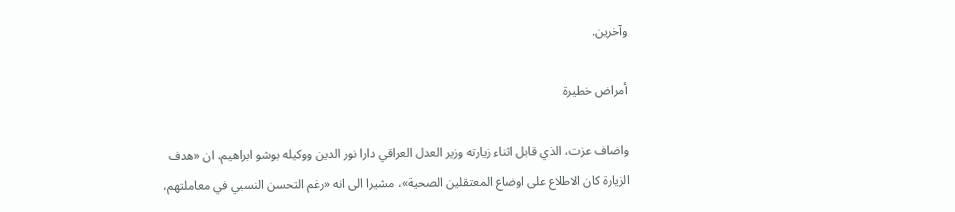وآخرين.

أمراض خطيرة

واضاف عزت، الذي قابل اثناء زيارته وزير العدل العراقي دارا نور الدين ووكيله بوشو ابراهيم، ان «هدف الزيارة كان الاطلاع على اوضاع المعتقلين الصحية»، مشيرا الى انه «رغم التحسن النسبي في معاملتهم،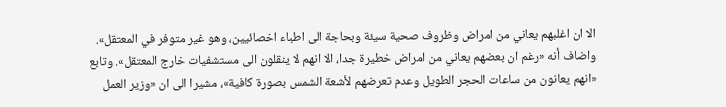الا ان اغلبهم يعاني من امراض وظروف صحية سيئة وبحاجة الى اطباء اخصائيين، وهو غير متوفر في المعتقل». واضاف أنه «رغم ان بعضهم يعاني من امراض خطيرة جدا، الا انهم لا ينقلون الى مستشفيات خارج المعتقل». وتابع «انهم يعانون من ساعات الحجر الطويل وعدم تعرضهم لأشعة الشمس بصورة كافية»، مشيرا الى ان «وزير العمل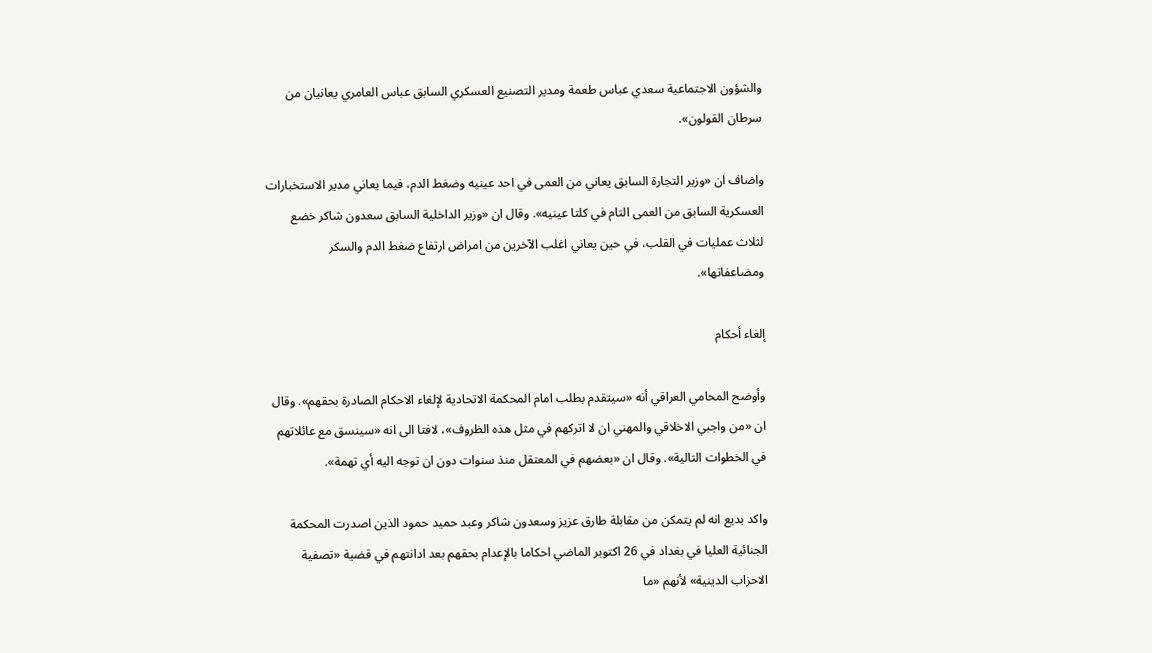والشؤون الاجتماعية سعدي عباس طعمة ومدير التصنيع العسكري السابق عباس العامري يعانيان من سرطان القولون».

واضاف ان «وزير التجارة السابق يعاني من العمى في احد عينيه وضغط الدم، فيما يعاني مدير الاستخبارات العسكرية السابق من العمى التام في كلتا عينيه». وقال ان «وزير الداخلية السابق سعدون شاكر خضع لثلاث عمليات في القلب، في حين يعاني اغلب الآخرين من امراض ارتفاع ضغط الدم والسكر ومضاعفاتها».

إلغاء أحكام

وأوضح المحامي العراقي أنه «سيتقدم بطلب امام المحكمة الاتحادية لإلغاء الاحكام الصادرة بحقهم». وقال ان «من واجبي الاخلاقي والمهني ان لا اتركهم في مثل هذه الظروف»، لافتا الى انه «سينسق مع عائلاتهم في الخطوات التالية». وقال ان «بعضهم في المعتقل منذ سنوات دون ان توجه اليه أي تهمة».

واكد بديع انه لم يتمكن من مقابلة طارق عزيز وسعدون شاكر وعبد حميد حمود الذين اصدرت المحكمة الجنائية العليا في بغداد في 26 اكتوبر الماضي احكاما بالإعدام بحقهم بعد ادانتهم في قضية «تصفية الاحزاب الدينية» لأنهم «ما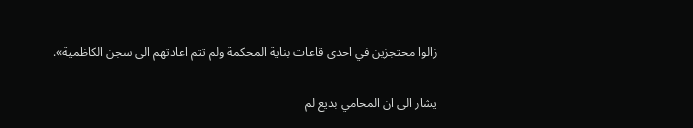زالوا محتجزين في احدى قاعات بناية المحكمة ولم تتم اعادتهم الى سجن الكاظمية».

يشار الى ان المحامي بديع لم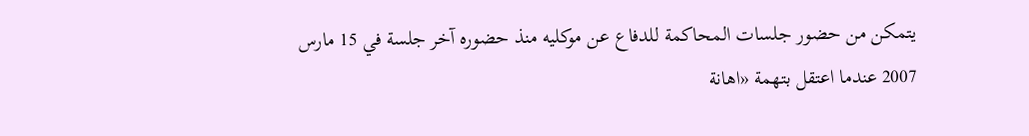يتمكن من حضور جلسات المحاكمة للدفاع عن موكليه منذ حضوره آخر جلسة في 15 مارس 2007 عندما اعتقل بتهمة «اهانة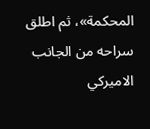المحكمة»، ثم اطلق سراحه من الجانب الاميركي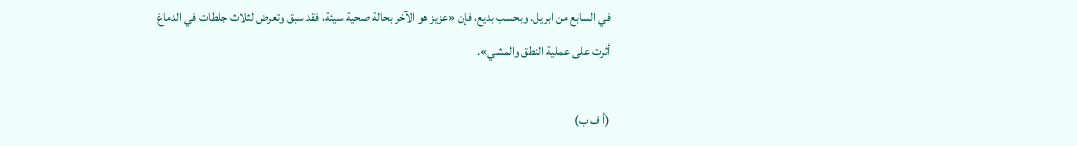في السابع من ابريل. وبحسب بديع، فإن «عزيز هو الآخر بحالة صحية سيئة، فقد سبق وتعرض لثلاث جلطات في الدماغ أثرت على عملية النطق والمشي».

(أ ف ب)